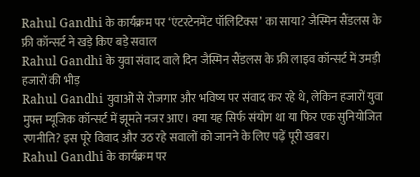Rahul Gandhi के कार्यक्रम पर ‘एंटरटेनमेंट पॉलिटिक्स’ का साया? जैस्मिन सैंडलस के फ्री कॉन्सर्ट ने खड़े किए बड़े सवाल
Rahul Gandhi के युवा संवाद वाले दिन जैस्मिन सैंडलस के फ्री लाइव कॉन्सर्ट में उमड़ी हजारों की भीड़
Rahul Gandhi युवाओं से रोजगार और भविष्य पर संवाद कर रहे थे, लेकिन हजारों युवा मुफ्त म्यूजिक कॉन्सर्ट में झूमते नजर आए। क्या यह सिर्फ संयोग था या फिर एक सुनियोजित रणनीति? इस पूरे विवाद और उठ रहे सवालों को जानने के लिए पढ़ें पूरी खबर।
Rahul Gandhi के कार्यक्रम पर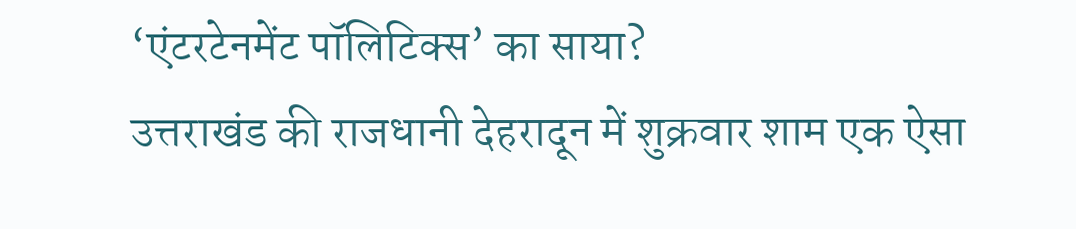‘एंटरटेनमेंट पॉलिटिक्स’ का साया?
उत्तराखंड की राजधानी देहरादून में शुक्रवार शाम एक ऐसा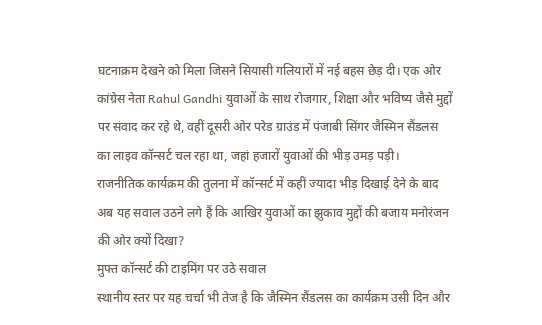घटनाक्रम देखने को मिला जिसने सियासी गलियारों में नई बहस छेड़ दी। एक ओर कांग्रेस नेता Rahul Gandhi युवाओं के साथ रोजगार, शिक्षा और भविष्य जैसे मुद्दों पर संवाद कर रहे थे, वहीं दूसरी ओर परेड ग्राउंड में पंजाबी सिंगर जैस्मिन सैंडलस का लाइव कॉन्सर्ट चल रहा था, जहां हजारों युवाओं की भीड़ उमड़ पड़ी।
राजनीतिक कार्यक्रम की तुलना में कॉन्सर्ट में कहीं ज्यादा भीड़ दिखाई देने के बाद अब यह सवाल उठने लगे हैं कि आखिर युवाओं का झुकाव मुद्दों की बजाय मनोरंजन की ओर क्यों दिखा?
मुफ्त कॉन्सर्ट की टाइमिंग पर उठे सवाल
स्थानीय स्तर पर यह चर्चा भी तेज है कि जैस्मिन सैंडलस का कार्यक्रम उसी दिन और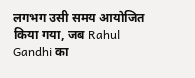लगभग उसी समय आयोजित किया गया, जब Rahul Gandhi का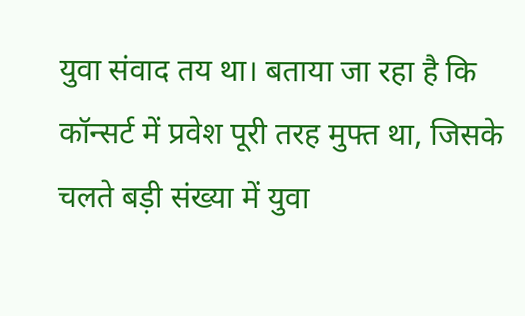युवा संवाद तय था। बताया जा रहा है कि कॉन्सर्ट में प्रवेश पूरी तरह मुफ्त था, जिसके चलते बड़ी संख्या में युवा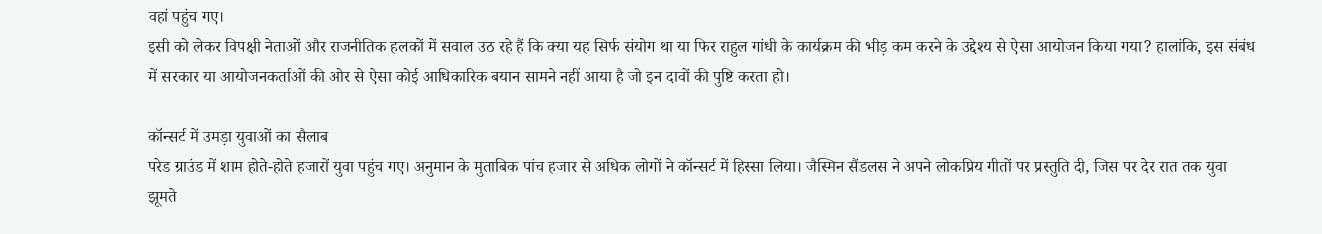वहां पहुंच गए।
इसी को लेकर विपक्षी नेताओं और राजनीतिक हलकों में सवाल उठ रहे हैं कि क्या यह सिर्फ संयोग था या फिर राहुल गांधी के कार्यक्रम की भीड़ कम करने के उद्देश्य से ऐसा आयोजन किया गया? हालांकि, इस संबंध में सरकार या आयोजनकर्ताओं की ओर से ऐसा कोई आधिकारिक बयान सामने नहीं आया है जो इन दावों की पुष्टि करता हो।

कॉन्सर्ट में उमड़ा युवाओं का सैलाब
परेड ग्राउंड में शाम होते-होते हजारों युवा पहुंच गए। अनुमान के मुताबिक पांच हजार से अधिक लोगों ने कॉन्सर्ट में हिस्सा लिया। जैस्मिन सैंडलस ने अपने लोकप्रिय गीतों पर प्रस्तुति दी, जिस पर देर रात तक युवा झूमते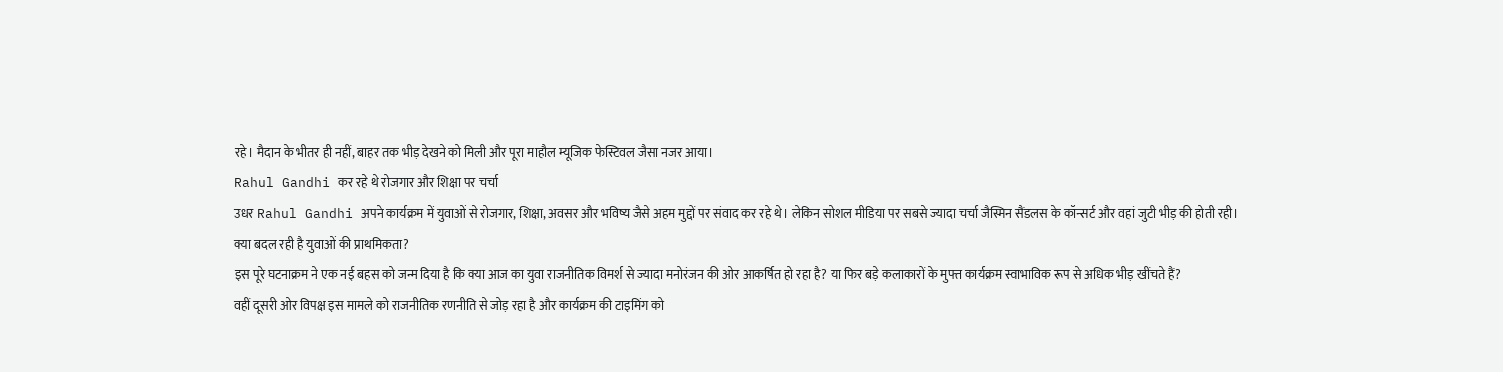रहे। मैदान के भीतर ही नहीं, बाहर तक भीड़ देखने को मिली और पूरा माहौल म्यूजिक फेस्टिवल जैसा नजर आया।
Rahul Gandhi कर रहे थे रोजगार और शिक्षा पर चर्चा
उधर Rahul Gandhi अपने कार्यक्रम में युवाओं से रोजगार, शिक्षा, अवसर और भविष्य जैसे अहम मुद्दों पर संवाद कर रहे थे। लेकिन सोशल मीडिया पर सबसे ज्यादा चर्चा जैस्मिन सैंडलस के कॉन्सर्ट और वहां जुटी भीड़ की होती रही।
क्या बदल रही है युवाओं की प्राथमिकता?
इस पूरे घटनाक्रम ने एक नई बहस को जन्म दिया है कि क्या आज का युवा राजनीतिक विमर्श से ज्यादा मनोरंजन की ओर आकर्षित हो रहा है? या फिर बड़े कलाकारों के मुफ्त कार्यक्रम स्वाभाविक रूप से अधिक भीड़ खींचते हैं?
वहीं दूसरी ओर विपक्ष इस मामले को राजनीतिक रणनीति से जोड़ रहा है और कार्यक्रम की टाइमिंग को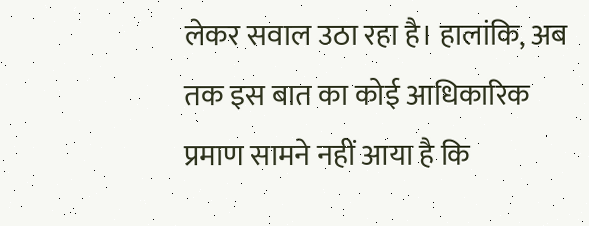लेकर सवाल उठा रहा है। हालांकि, अब तक इस बात का कोई आधिकारिक प्रमाण सामने नहीं आया है कि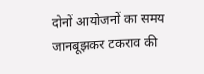दोनों आयोजनों का समय जानबूझकर टकराव की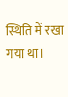स्थिति में रखा गया था।